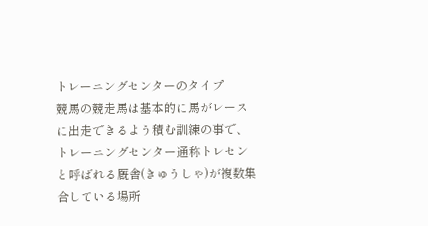トレーニングセンターのタイプ
競馬の競走馬は基本的に馬がレースに出走できるよう積む訓練の事で、トレーニングセンター通称トレセンと呼ばれる厩舎(きゅうしゃ)が複数集合している場所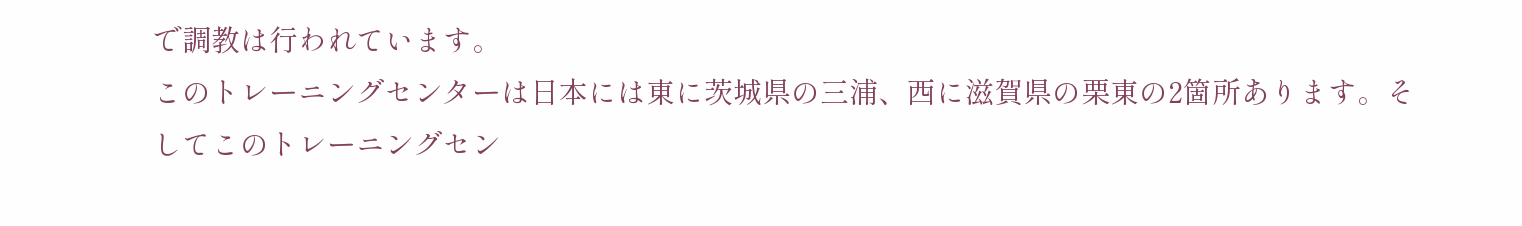で調教は行われています。
このトレーニングセンターは日本には東に茨城県の三浦、西に滋賀県の栗東の2箇所あります。そしてこのトレーニングセン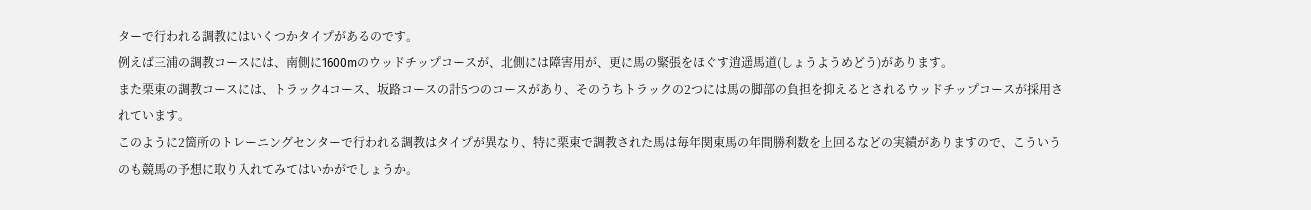ターで行われる調教にはいくつかタイプがあるのです。
例えば三浦の調教コースには、南側に1600mのウッドチップコースが、北側には障害用が、更に馬の緊張をほぐす逍遥馬道(しょうようめどう)があります。
また栗東の調教コースには、トラック4コース、坂路コースの計5つのコースがあり、そのうちトラックの2つには馬の脚部の負担を抑えるとされるウッドチップコースが採用されています。
このように2箇所のトレーニングセンターで行われる調教はタイプが異なり、特に栗東で調教された馬は毎年関東馬の年間勝利数を上回るなどの実績がありますので、こういうのも競馬の予想に取り入れてみてはいかがでしょうか。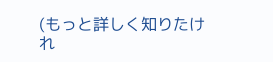(もっと詳しく知りたけれ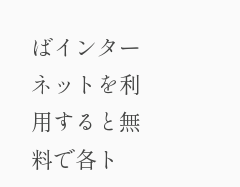ばインターネットを利用すると無料で各ト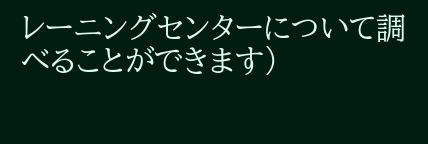レーニングセンターについて調べることができます)